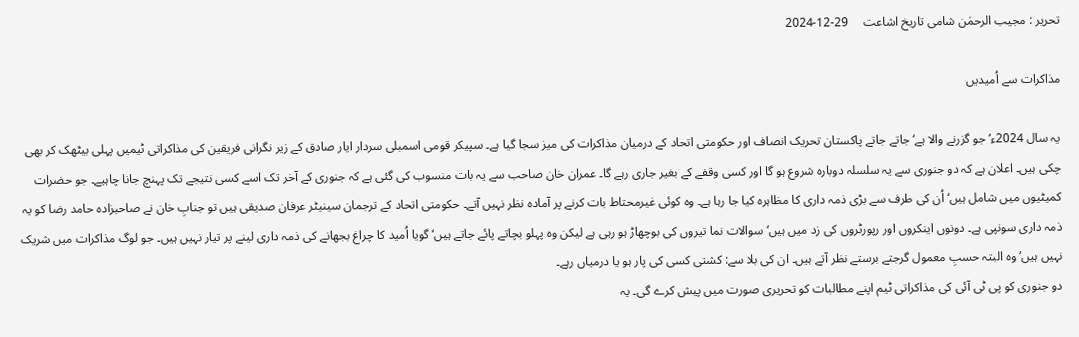تحریر : مجیب الرحمٰن شامی تاریخ اشاعت     29-12-2024

مذاکرات سے اُمیدیں

یہ سال 2024ء‘ جو گزرنے والا ہے‘ جاتے جاتے پاکستان تحریک انصاف اور حکومتی اتحاد کے درمیان مذاکرات کی میز سجا گیا ہے۔ سپیکر قومی اسمبلی سردار ایار صادق کے زیر نگرانی فریقین کی مذاکراتی ٹیمیں پہلی بیٹھک کر بھی چکی ہیں۔ اعلان ہے کہ دو جنوری سے یہ سلسلہ دوبارہ شروع ہو گا اور کسی وقفے کے بغیر جاری رہے گا۔ عمران خان صاحب سے یہ بات منسوب کی گئی ہے کہ جنوری کے آخر تک اسے کسی نتیجے تک پہنچ جانا چاہیے۔ جو حضرات کمیٹیوں میں شامل ہیں‘ اُن کی طرف سے بڑی ذمہ داری کا مظاہرہ کیا جا رہا ہے۔ وہ کوئی غیرمحتاط بات کرنے پر آمادہ نظر نہیں آتے۔ حکومتی اتحاد کے ترجمان سینیٹر عرفان صدیقی ہیں تو جنابِ خان نے صاحبزادہ حامد رضا کو یہ ذمہ داری سونپی ہے۔ دونوں اینکروں اور رپورٹروں کی زد میں ہیں‘ سوالات نما تیروں کی بوچھاڑ ہو رہی ہے لیکن وہ پہلو بچاتے پائے جاتے ہیں‘ گویا اُمید کا چراغ بجھانے کی ذمہ داری لینے پر تیار نہیں ہیں۔ جو لوگ مذاکرات میں شریک نہیں ہیں‘ وہ البتہ حسبِ معمول گرجتے برستے نظر آتے ہیں۔ ان کی بلا سے: کشتی کسی کی پار ہو یا درمیاں رہے۔
دو جنوری کو پی ٹی آئی کی مذاکراتی ٹیم اپنے مطالبات کو تحریری صورت میں پیش کرے گی۔ یہ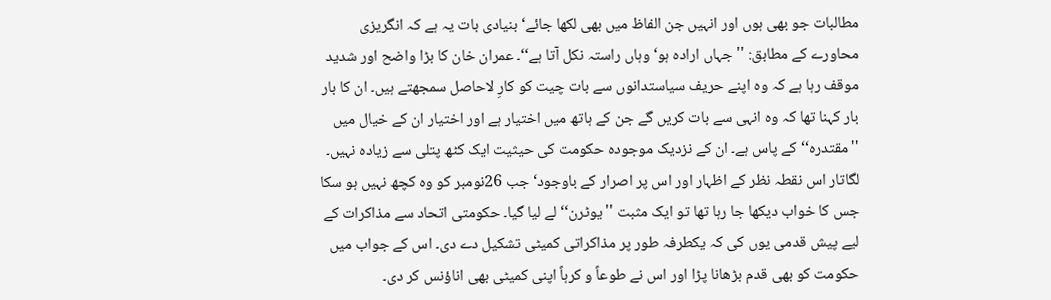مطالبات جو بھی ہوں اور انہیں جن الفاظ میں بھی لکھا جائے‘ بنیادی بات یہ ہے کہ انگریزی محاورے کے مطابق: ''جہاں ارادہ ہو‘ وہاں راستہ نکل آتا ہے‘‘۔ عمران خان کا بڑا واضح اور شدید موقف رہا ہے کہ وہ اپنے حریف سیاستدانوں سے بات چیت کو کارِ لاحاصل سمجھتے ہیں۔ ان کا بار بار کہنا تھا کہ وہ انہی سے بات کریں گے جن کے ہاتھ میں اختیار ہے اور اختیار ان کے خیال میں ''مقتدرہ‘‘ کے پاس ہے۔ ان کے نزدیک موجودہ حکومت کی حیثیت ایک کٹھ پتلی سے زیادہ نہیں۔ لگاتار اس نقطہ نظر کے اظہار اور اس پر اصرار کے باوجود‘ جب 26نومبر کو وہ کچھ نہیں ہو سکا جس کا خواب دیکھا جا رہا تھا تو ایک مثبت ''یوٹرن‘‘ لے لیا گیا۔ حکومتی اتحاد سے مذاکرات کے لیے پیش قدمی یوں کی کہ یکطرفہ طور پر مذاکراتی کمیٹی تشکیل دے دی۔ اس کے جواب میں حکومت کو بھی قدم بڑھانا پڑا اور اس نے طوعاً و کرہاً اپنی کمیٹی بھی اناؤنس کر دی۔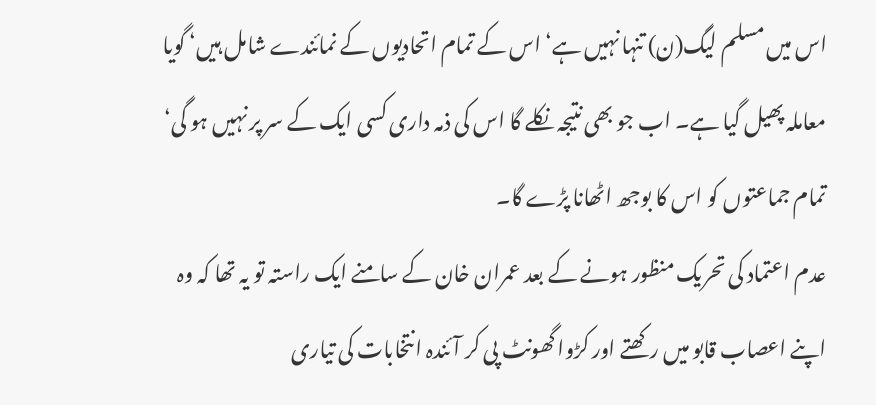اس میں مسلم لیگ(ن) تنہا نہیں ہے‘ اس کے تمام اتحادیوں کے نمائندے شامل ہیں‘ گویا معاملہ پھیل گیا ہے۔ اب جو بھی نتیجہ نکلے گا اس کی ذمہ داری کسی ایک کے سر پر نہیں ہو گی‘ تمام جماعتوں کو اس کا بوجھ اٹھانا پڑے گا۔
عدم اعتماد کی تحریک منظور ہونے کے بعد عمران خان کے سامنے ایک راستہ تو یہ تھا کہ وہ اپنے اعصاب قابو میں رکھتے اور کڑوا گھونٹ پی کر آئندہ انتخابات کی تیاری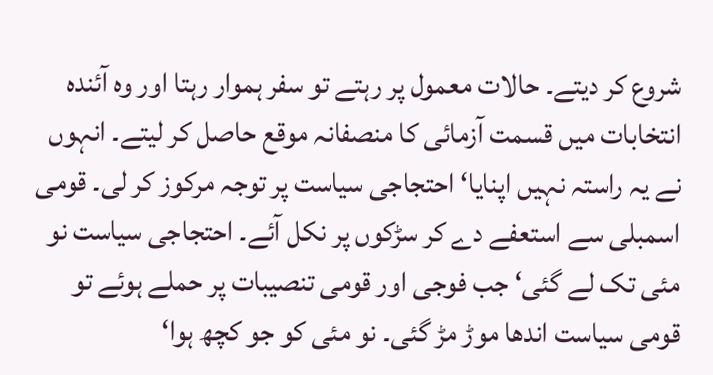شروع کر دیتے۔ حالات معمول پر رہتے تو سفر ہموار رہتا اور وہ آئندہ انتخابات میں قسمت آزمائی کا منصفانہ موقع حاصل کر لیتے۔ انہوں نے یہ راستہ نہیں اپنایا‘ احتجاجی سیاست پر توجہ مرکوز کر لی۔ قومی اسمبلی سے استعفے دے کر سڑکوں پر نکل آئے۔ احتجاجی سیاست نو مئی تک لے گئی‘ جب فوجی اور قومی تنصیبات پر حملے ہوئے تو قومی سیاست اندھا موڑ مڑ گئی۔ نو مئی کو جو کچھ ہوا‘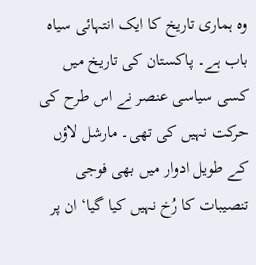وہ ہماری تاریخ کا ایک انتہائی سیاہ باب ہے۔ پاکستان کی تاریخ میں کسی سیاسی عنصر نے اس طرح کی حرکت نہیں کی تھی۔ مارشل لاؤں کے طویل ادوار میں بھی فوجی تنصیبات کا رُخ نہیں کیا گیا‘ ان پر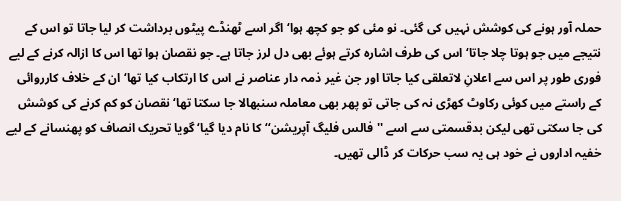حملہ آور ہونے کی کوشش نہیں کی گئی۔ نو مئی کو جو کچھ ہوا‘ اگر اسے ٹھنڈے پیٹوں برداشت کر لیا جاتا تو اس کے نتیجے میں جو ہوتا چلا جاتا‘ اس کی طرف اشارہ کرتے ہوئے بھی دل لرز جاتا ہے۔ جو نقصان ہوا تھا اس کا ازالہ کرنے کے لیے فوری طور پر اس سے اعلانِ لاتعلقی کیا جاتا اور جن غیر ذمہ دار عناصر نے اس کا ارتکاب کیا تھا‘ ان کے خلاف کارروائی کے راستے میں کوئی رکاوٹ کھڑی نہ کی جاتی تو پھر بھی معاملہ سنبھالا جا سکتا تھا‘ نقصان کو کم کرنے کی کوشش کی جا سکتی تھی لیکن بدقسمتی سے اسے ''فالس فلیگ آپریشن‘‘ کا نام دیا گیا‘ گویا تحریک انصاف کو پھنسانے کے لیے خفیہ اداروں نے خود ہی یہ سب حرکات کر ڈالی تھیں۔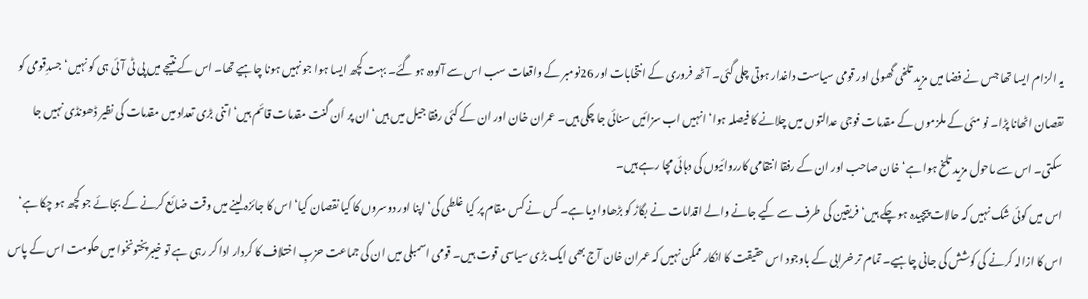یہ الزام ایسا تھا جس نے فضا میں مزید تلخی گھولی اور قومی سیاست داغدار ہوتی چلی گئی۔ آٹھ فروری کے انتخابات اور 26نومبر کے واقعات سب اس سے آلودہ ہو گئے۔ بہت کچھ ایسا ہوا جو نہیں ہونا چاہیے تھا۔ اس کے نتیجے میں پی ٹی آئی ہی کو نہیں‘ جسدِقومی کو نقصان اٹھانا پڑا۔ نو مئی کے ملزموں کے مقدمات فوجی عدالتوں میں چلانے کا فیصلہ ہوا‘ انہیں اب سزائیں سنائی جا چکی ہیں۔ عمران خان اور ان کے کئی رفقا جیل میں ہیں‘ ان پر اَن گنت مقدمات قائم ہیں‘ اتنی بڑی تعداد میں مقدمات کی نظیر ڈھونڈی نہیں جا سکتی۔ اس سے ماحول مزید تلخ ہوا ہے‘ خان صاحب اور ان کے رفقا انتقامی کارروائیوں کی دہائی مچا رہے ہیں۔
اس میں کوئی شک نہیں کہ حالات پیچیدہ ہو چکے ہیں‘ فریقین کی طرف سے کیے جانے والے اقدامات نے بگاڑ کو بڑھاوا دیا ہے۔ کس نے کس مقام پر کیا غلطی کی‘ اپنا اور دوسروں کا کیا نقصان کیا‘ اس کا جائزہ لینے میں وقت ضائع کرنے کے بجائے جو کچھ ہو چکا ہے‘ اس کا ازالہ کرنے کی کوشش کی جانی چاہیے۔ تمام تر خرابی کے باوجود اس حقیقت کا انکار ممکن نہیں کہ عمران خان آج بھی ایک بڑی سیاسی قوت ہیں۔ قومی اسمبلی میں ان کی جماعت حزبِ اختلاف کا کردار ادا کر رہی ہے تو خیبرپختونخوا میں حکومت اس کے پاس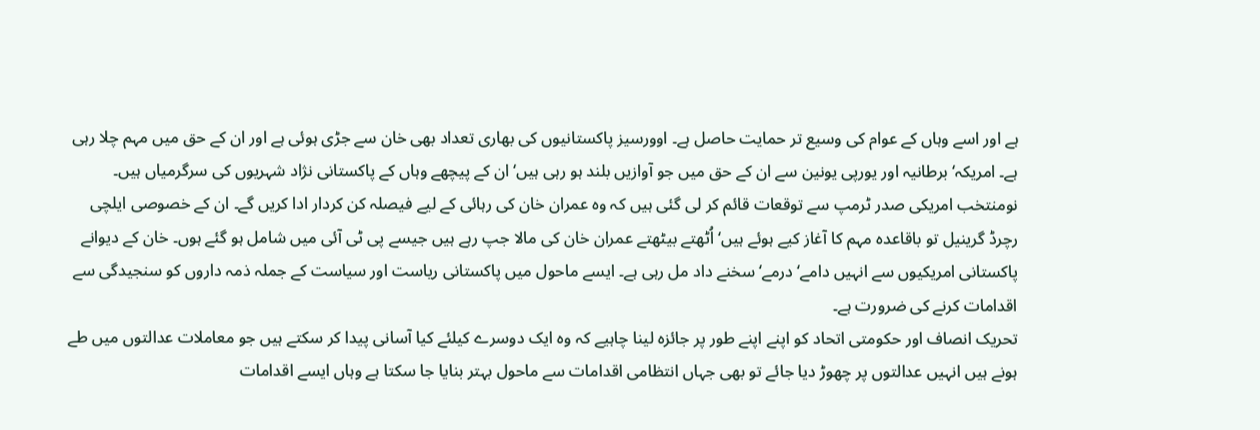ہے اور اسے وہاں کے عوام کی وسیع تر حمایت حاصل ہے۔ اوورسیز پاکستانیوں کی بھاری تعداد بھی خان سے جڑی ہوئی ہے اور ان کے حق میں مہم چلا رہی ہے۔ امریکہ‘ برطانیہ اور یورپی یونین سے ان کے حق میں جو آوازیں بلند ہو رہی ہیں‘ ان کے پیچھے وہاں کے پاکستانی نژاد شہریوں کی سرگرمیاں ہیں۔ نومنتخب امریکی صدر ٹرمپ سے توقعات قائم کر لی گئی ہیں کہ وہ عمران خان کی رہائی کے لیے فیصلہ کن کردار ادا کریں گے۔ ان کے خصوصی ایلچی رچرڈ گرینیل تو باقاعدہ مہم کا آغاز کیے ہوئے ہیں‘ اُٹھتے بیٹھتے عمران خان کی مالا جپ رہے ہیں جیسے پی ٹی آئی میں شامل ہو گئے ہوں۔ خان کے دیوانے پاکستانی امریکیوں سے انہیں دامے‘ درمے‘ سخنے داد مل رہی ہے۔ ایسے ماحول میں پاکستانی ریاست اور سیاست کے جملہ ذمہ داروں کو سنجیدگی سے اقدامات کرنے کی ضرورت ہے۔
تحریک انصاف اور حکومتی اتحاد کو اپنے اپنے طور پر جائزہ لینا چاہیے کہ وہ ایک دوسرے کیلئے کیا آسانی پیدا کر سکتے ہیں جو معاملات عدالتوں میں طے ہونے ہیں انہیں عدالتوں پر چھوڑ دیا جائے تو بھی جہاں انتظامی اقدامات سے ماحول بہتر بنایا جا سکتا ہے وہاں ایسے اقدامات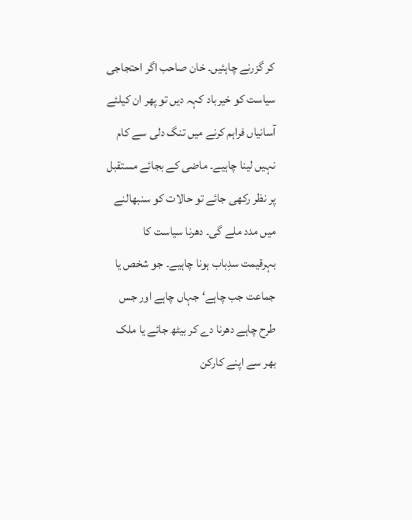کر گزرنے چاہئیں۔ خان صاحب اگر احتجاجی سیاست کو خیرباد کہہ دیں تو پھر ان کیلئے آسانیاں فراہم کرنے میں تنگ دلی سے کام نہیں لینا چاہیے۔ ماضی کے بجائے مستقبل پر نظر رکھی جائے تو حالات کو سنبھالنے میں مدد ملے گی۔ دھرنا سیاست کا بہرقیمت سدِباب ہونا چاہیے۔ جو شخص یا جماعت جب چاہے‘ جہاں چاہے اور جس طرح چاہے دھرنا دے کر بیٹھ جائے یا ملک بھر سے اپنے کارکن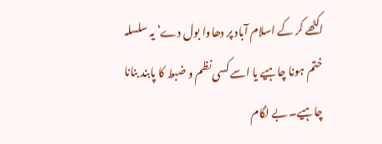اکٹھے کر کے اسلام آباد پر دھاوا بول دے‘ یہ سلسلہ ختم ہونا چاہیے یا اسے کسی نظم و ضبط کا پابند بنانا چاہیے۔ بے لگام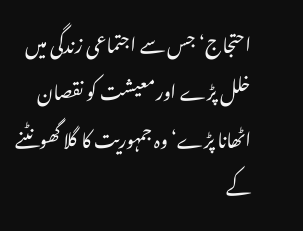احتجاج‘ جس سے اجتماعی زندگی میں خلل پڑے اور معیشت کو نقصان اٹھانا پڑے‘ وہ جمہوریت کا گلا گھونٹنے کے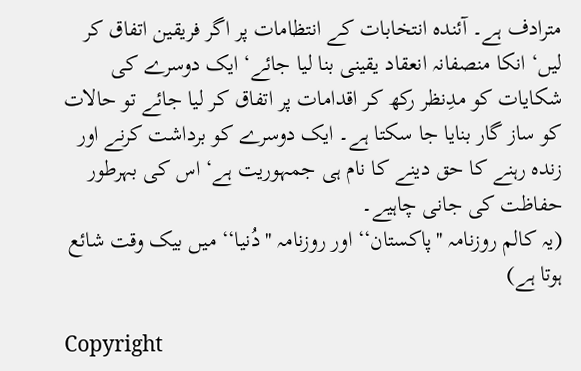مترادف ہے۔ آئندہ انتخابات کے انتظامات پر اگر فریقین اتفاق کر لیں‘ انکا منصفانہ انعقاد یقینی بنا لیا جائے‘ ایک دوسرے کی شکایات کو مدِنظر رکھ کر اقدامات پر اتفاق کر لیا جائے تو حالات کو ساز گار بنایا جا سکتا ہے۔ ایک دوسرے کو برداشت کرنے اور زندہ رہنے کا حق دینے کا نام ہی جمہوریت ہے‘ اس کی بہرطور حفاظت کی جانی چاہیے۔
(یہ کالم روزنامہ ''پاکستان‘‘ اور روزنامہ ''دُنیا‘‘ میں بیک وقت شائع ہوتا ہے)

Copyright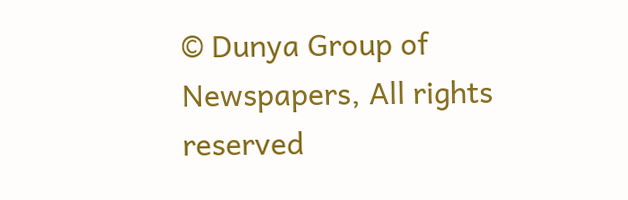© Dunya Group of Newspapers, All rights reserved